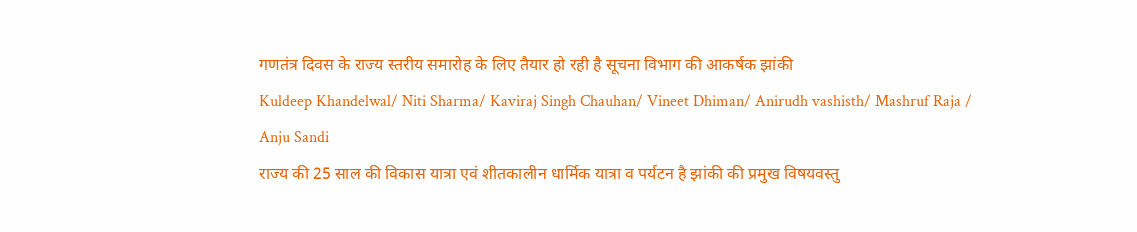गणतंत्र दिवस के राज्य स्तरीय समारोह के लिए तैयार हो रही है सूचना विभाग की आकर्षक झांकी
Kuldeep Khandelwal/ Niti Sharma/ Kaviraj Singh Chauhan/ Vineet Dhiman/ Anirudh vashisth/ Mashruf Raja / Anju Sandi
राज्य की 25 साल की विकास यात्रा एवं शीतकालीन धार्मिक यात्रा व पर्यटन है झांकी की प्रमुख विषयवस्तु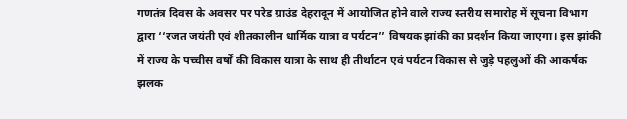गणतंत्र दिवस के अवसर पर परेड ग्राउंड देहरादून में आयोजित होने वाले राज्य स्तरीय समारोह में सूचना विभाग द्वारा ‘‘रजत जयंती एवं शीतकालीन धार्मिक यात्रा व पर्यटन’’ विषयक झांकी का प्रदर्शन किया जाएगा। इस झांकी में राज्य के पच्चीस वर्षों की विकास यात्रा के साथ ही तीर्थाटन एवं पर्यटन विकास से जुड़े पहलुओं की आकर्षक झलक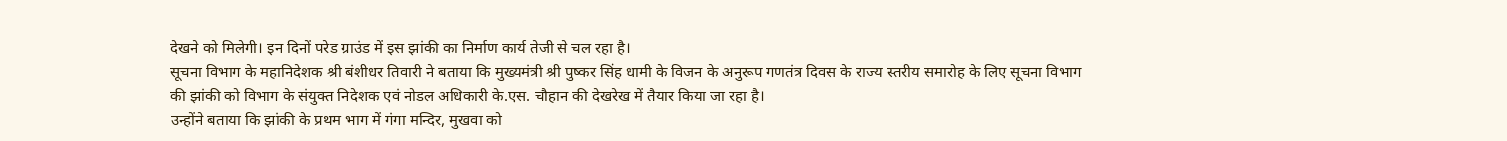देखने को मिलेगी। इन दिनों परेड ग्राउंड में इस झांकी का निर्माण कार्य तेजी से चल रहा है।
सूचना विभाग के महानिदेशक श्री बंशीधर तिवारी ने बताया कि मुख्यमंत्री श्री पुष्कर सिंह धामी के विजन के अनुरूप गणतंत्र दिवस के राज्य स्तरीय समारोह के लिए सूचना विभाग की झांकी को विभाग के संयुक्त निदेशक एवं नोडल अधिकारी के.एस. चौहान की देखरेख में तैयार किया जा रहा है।
उन्होंने बताया कि झांकी के प्रथम भाग में गंगा मन्दिर, मुखवा को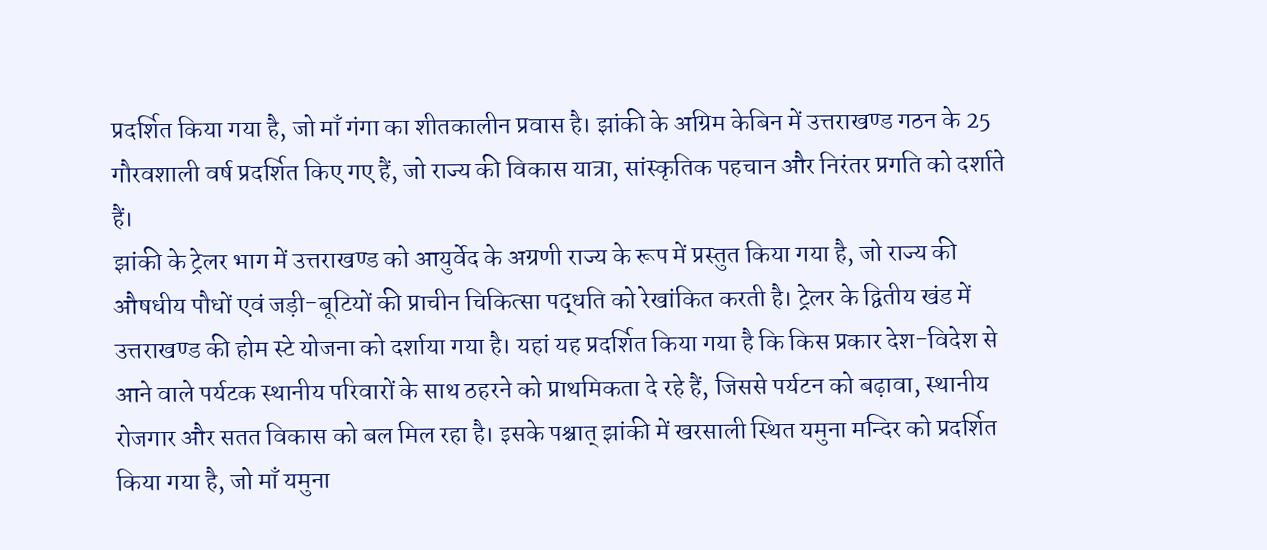प्रदर्शित किया गया है, जो माँ गंगा का शीतकालीन प्रवास है। झांकी के अग्रिम केबिन में उत्तराखण्ड गठन के 25 गौरवशाली वर्ष प्रदर्शित किए गए हैं, जो राज्य की विकास यात्रा, सांस्कृतिक पहचान और निरंतर प्रगति को दर्शाते हैं।
झांकी के ट्रेलर भाग में उत्तराखण्ड को आयुर्वेद के अग्रणी राज्य के रूप में प्रस्तुत किया गया है, जो राज्य की औषधीय पौधों एवं जड़ी-बूटियों की प्राचीन चिकित्सा पद्धति को रेखांकित करती है। ट्रेलर के द्वितीय खंड में उत्तराखण्ड की होम स्टे योजना को दर्शाया गया है। यहां यह प्रदर्शित किया गया है कि किस प्रकार देश-विदेश से आने वाले पर्यटक स्थानीय परिवारों के साथ ठहरने को प्राथमिकता दे रहे हैं, जिससे पर्यटन को बढ़ावा, स्थानीय रोजगार और सतत विकास को बल मिल रहा है। इसके पश्चात् झांकी में खरसाली स्थित यमुना मन्दिर को प्रदर्शित किया गया है, जो माँ यमुना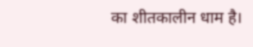का शीतकालीन धाम है।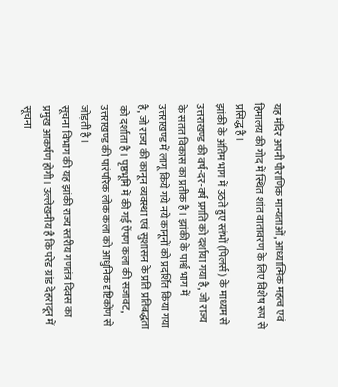यह मंदिर अपनी पौराणिक मान्यताओं, आध्यात्मिक महत्व एवं हिमालय की गोद में स्थित शांत वातावरण के लिए विशेष रूप से प्रसिद्ध है।
झांकी के अंतिम भाग में उठते हुए स्तंभों (पिलर्स) के माध्यम से उत्तराखण्ड की वर्ष-दर-वर्ष प्रगति को दर्शाया गया है, जो राज्य के सतत विकास का प्रतीक है। झांकी के पार्श्व भाग में उत्तराखण्ड में लागू किये गये नये कानूनों को प्रदर्शित किया गया है, जो राज्य की कानून व्यवस्था एवं सुशासन के प्रति प्रतिबद्धता को दर्शाता है। पृष्ठभूमि में की गई ऐंपण कला की सजावट, उत्तराखण्ड की पारंपरिक लोक कला को आधुनिक दृष्टिकोंण से जोड़ती है।
सूचना विभाग की यह झांकी राज्य स्तरीय गणतंत्र दिवस का प्रमुख आकर्षण होगी। उल्लेखनीय है कि परेड ग्रांड देहरादून में सूचना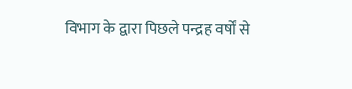विभाग के द्वारा पिछले पन्द्रह वर्षों से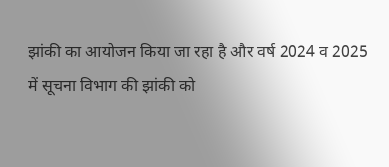झांकी का आयोजन किया जा रहा है और वर्ष 2024 व 2025 में सूचना विभाग की झांकी को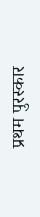प्रथम पुरस्कार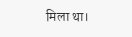मिला था।